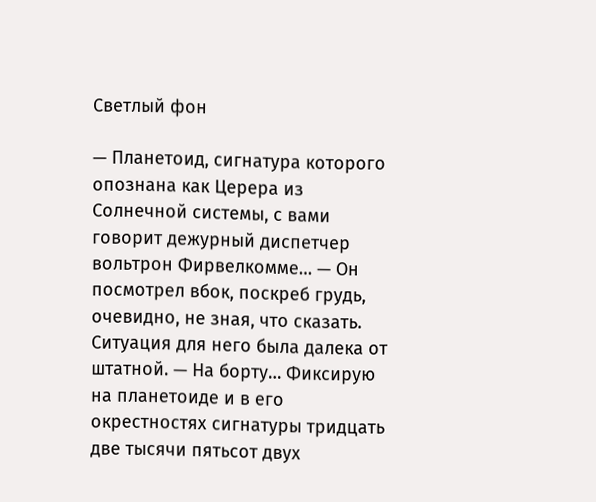Светлый фон

— Планетоид, сигнатура которого опознана как Церера из Солнечной системы, с вами говорит дежурный диспетчер вольтрон Фирвелкомме… — Он посмотрел вбок, поскреб грудь, очевидно, не зная, что сказать. Ситуация для него была далека от штатной. — На борту… Фиксирую на планетоиде и в его окрестностях сигнатуры тридцать две тысячи пятьсот двух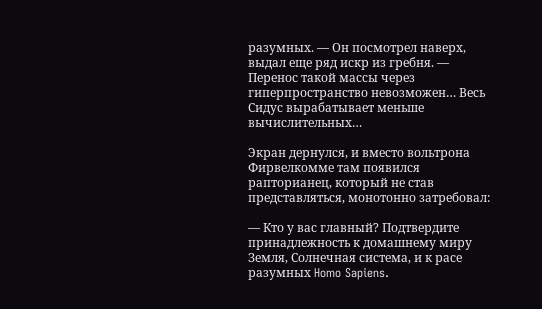разумных. — Он посмотрел наверх, выдал еще ряд искр из гребня. — Перенос такой массы через гиперпространство невозможен… Весь Сидус вырабатывает меньше вычислительных…

Экран дернулся, и вместо вольтрона Фирвелкомме там появился рапторианец, который не став представляться, монотонно затребовал:

— Кто у вас главный? Подтвердите принадлежность к домашнему миру Земля, Солнечная система, и к расе разумных Homo Sapiens.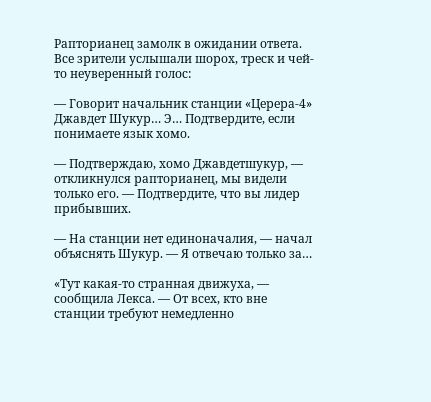Рапторианец замолк в ожидании ответа. Все зрители услышали шорох, треск и чей-то неуверенный голос:

— Говорит начальник станции «Церера-4» Джавдет Шукур… Э… Подтвердите, если понимаете язык хомо.

— Подтверждаю, хомо Джавдетшукур, — откликнулся рапторианец, мы видели только его. — Подтвердите, что вы лидер прибывших.

— На станции нет единоначалия, — начал объяснять Шукур. — Я отвечаю только за…

«Тут какая-то странная движуха, — сообщила Лекса. — От всех, кто вне станции требуют немедленно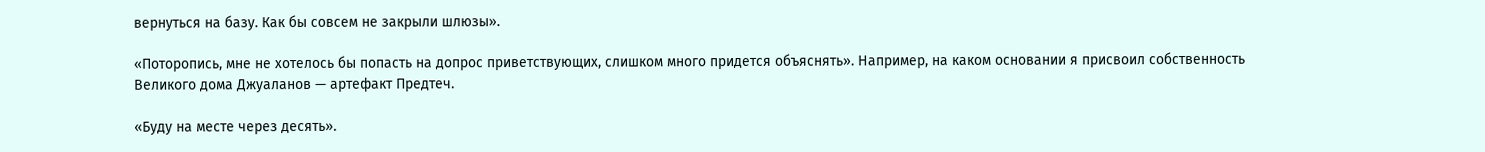вернуться на базу. Как бы совсем не закрыли шлюзы».

«Поторопись, мне не хотелось бы попасть на допрос приветствующих, слишком много придется объяснять». Например, на каком основании я присвоил собственность Великого дома Джуаланов — артефакт Предтеч.

«Буду на месте через десять».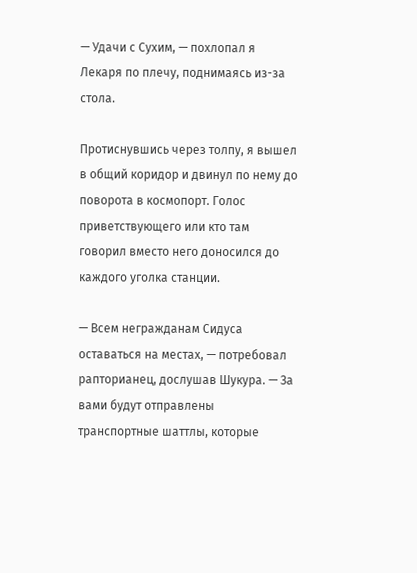— Удачи с Сухим, — похлопал я Лекаря по плечу, поднимаясь из-за стола.

Протиснувшись через толпу, я вышел в общий коридор и двинул по нему до поворота в космопорт. Голос приветствующего или кто там говорил вместо него доносился до каждого уголка станции.

— Всем негражданам Сидуса оставаться на местах, — потребовал рапторианец, дослушав Шукура. — За вами будут отправлены транспортные шаттлы, которые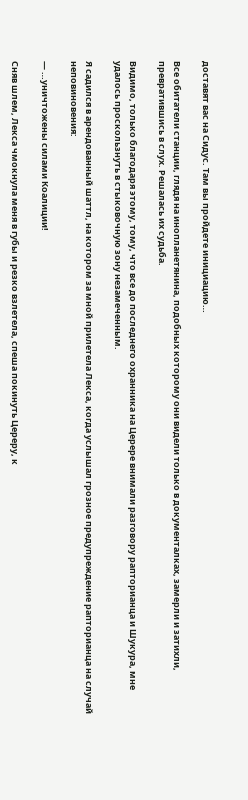доставят вас на Сидус. Там вы пройдете инициацию…

Все обитатели станции, глядя на инопланетянина, подобных которому они видели только в документалках, замерли и затихли, превратившись в слух. Решалась их судьба.

Видимо, только благодаря этому, тому, что все до последнего охранника на Церере внимали разговору рапторианца и Шукура, мне удалось проскользнуть в стыковочную зону незамеченным.

Я садился в арендованный шаттл, на котором за мной прилетела Лекса, когда услышал грозное предупреждение рапторианца на случай неповиновения:

— …уничтожены силами Коалиции!

Сняв шлем, Лекса чмокнула меня в губы и резко взлетела, спеша покинуть Цереру, к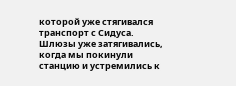которой уже стягивался транспорт с Сидуса. Шлюзы уже затягивались, когда мы покинули станцию и устремились к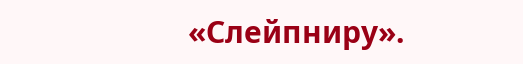«Слейпниру».